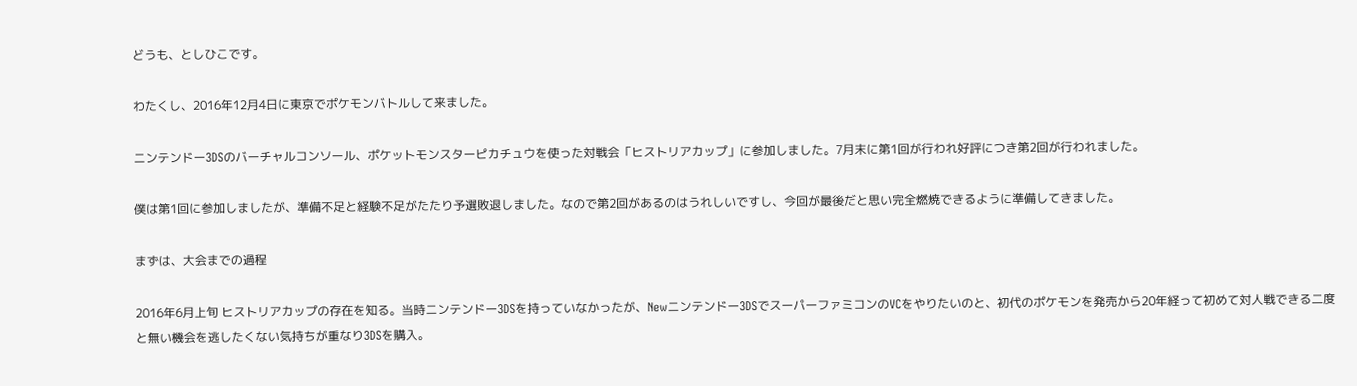どうも、としひこです。

わたくし、2016年12月4日に東京でポケモンバトルして来ました。

ニンテンドー3DSのバーチャルコンソール、ポケットモンスターピカチュウを使った対戦会「ヒストリアカップ」に参加しました。7月末に第1回が行われ好評につき第2回が行われました。

僕は第1回に参加しましたが、準備不足と経験不足がたたり予選敗退しました。なので第2回があるのはうれしいですし、今回が最後だと思い完全燃焼できるように準備してきました。

まずは、大会までの過程

2016年6月上旬 ヒストリアカップの存在を知る。当時ニンテンドー3DSを持っていなかったが、Newニンテンドー3DSでスーパーファミコンのVCをやりたいのと、初代のポケモンを発売から20年経って初めて対人戦できる二度と無い機会を逃したくない気持ちが重なり3DSを購入。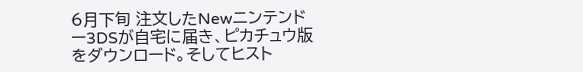6月下旬 注文したNewニンテンドー3DSが自宅に届き、ピカチュウ版をダウンロード。そしてヒスト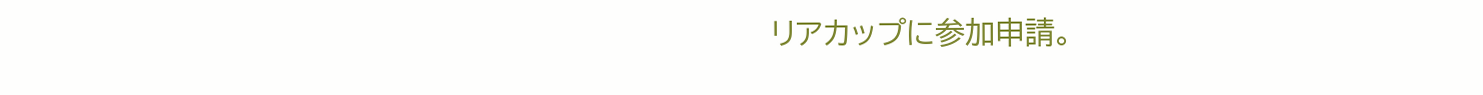リアカップに参加申請。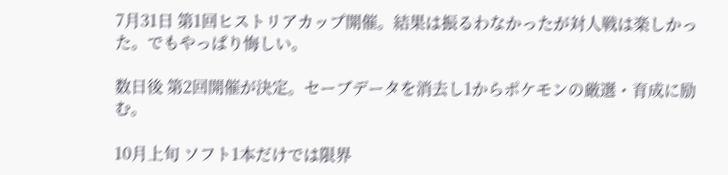7月31日 第1回ヒストリアカップ開催。結果は振るわなかったが対人戦は楽しかった。でもやっぱり悔しい。

数日後 第2回開催が決定。セーブデータを消去し1からポケモンの厳選・育成に励む。

10月上旬 ソフト1本だけでは限界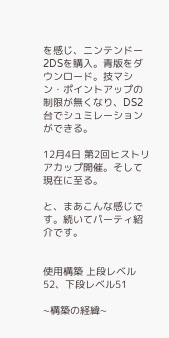を感じ、ニンテンドー2DSを購入。青版をダウンロード。技マシン・ポイントアップの制限が無くなり、DS2台でシュミレーションができる。

12月4日 第2回ヒストリアカップ開催。そして現在に至る。

と、まあこんな感じです。続いてパーティ紹介です。


使用構築 上段レベル52、下段レベル51

~構築の経緯~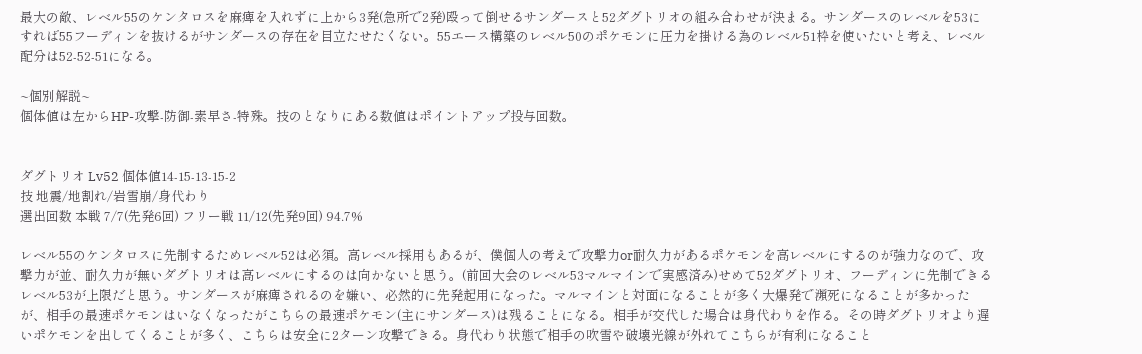最大の敵、レベル55のケンタロスを麻痺を入れずに上から3発(急所で2発)殴って倒せるサンダースと52ダグトリオの組み合わせが決まる。サンダースのレベルを53にすれば55フーディンを抜けるがサンダースの存在を目立たせたくない。55エース構築のレベル50のポケモンに圧力を掛ける為のレベル51枠を使いたいと考え、レベル配分は52-52-51になる。

~個別解説~
個体値は左からHP-攻撃-防御-素早さ-特殊。技のとなりにある数値はポイントアップ投与回数。


ダグトリオ Lv52 個体値14-15-13-15-2
技 地震/地割れ/岩雪崩/身代わり
選出回数 本戦 7/7(先発6回) フリー戦 11/12(先発9回) 94.7%

レベル55のケンタロスに先制するためレベル52は必須。高レベル採用もあるが、僕個人の考えで攻撃力or耐久力があるポケモンを高レベルにするのが強力なので、攻撃力が並、耐久力が無いダグトリオは高レベルにするのは向かないと思う。(前回大会のレベル53マルマインで実感済み)せめて52ダグトリオ、フーディンに先制できるレベル53が上限だと思う。サンダースが麻痺されるのを嫌い、必然的に先発起用になった。マルマインと対面になることが多く大爆発で瀕死になることが多かったが、相手の最速ポケモンはいなくなったがこちらの最速ポケモン(主にサンダース)は残ることになる。相手が交代した場合は身代わりを作る。その時ダグトリオより遅いポケモンを出してくることが多く、こちらは安全に2ターン攻撃できる。身代わり状態で相手の吹雪や破壊光線が外れてこちらが有利になること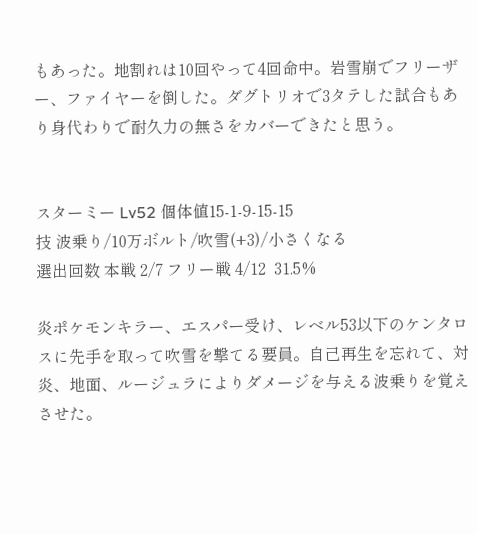もあった。地割れは10回やって4回命中。岩雪崩でフリーザー、ファイヤーを倒した。ダグトリオで3タテした試合もあり身代わりで耐久力の無さをカバーできたと思う。


スターミー Lv52 個体値15-1-9-15-15
技 波乗り/10万ボルト/吹雪(+3)/小さくなる
選出回数 本戦 2/7 フリー戦 4/12  31.5%

炎ポケモンキラー、エスパー受け、レベル53以下のケンタロスに先手を取って吹雪を撃てる要員。自己再生を忘れて、対炎、地面、ルージュラによりダメージを与える波乗りを覚えさせた。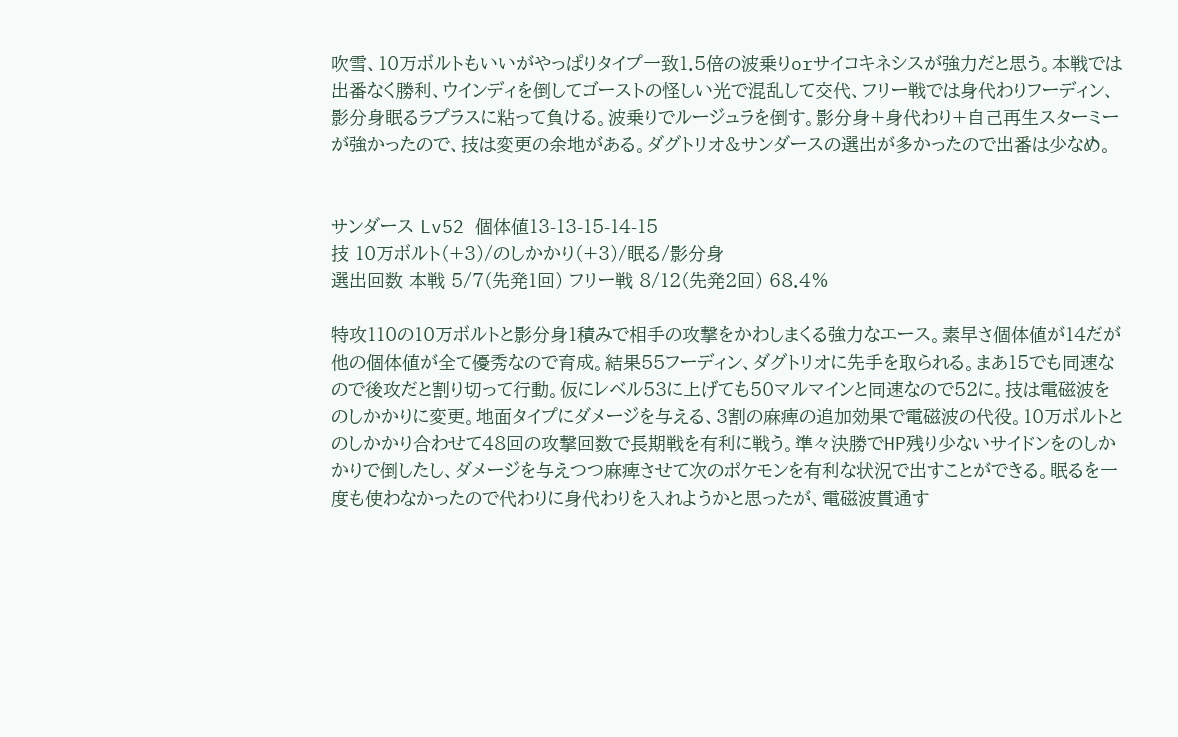吹雪、10万ボルトもいいがやっぱりタイプ一致1.5倍の波乗りorサイコキネシスが強力だと思う。本戦では出番なく勝利、ウインディを倒してゴーストの怪しい光で混乱して交代、フリー戦では身代わりフーディン、影分身眠るラプラスに粘って負ける。波乗りでルージュラを倒す。影分身+身代わり+自己再生スターミーが強かったので、技は変更の余地がある。ダグトリオ&サンダースの選出が多かったので出番は少なめ。


サンダース Lv52 個体値13-13-15-14-15
技 10万ボルト(+3)/のしかかり(+3)/眠る/影分身
選出回数 本戦 5/7(先発1回) フリー戦 8/12(先発2回) 68.4%

特攻110の10万ボルトと影分身1積みで相手の攻撃をかわしまくる強力なエース。素早さ個体値が14だが他の個体値が全て優秀なので育成。結果55フーディン、ダグトリオに先手を取られる。まあ15でも同速なので後攻だと割り切って行動。仮にレベル53に上げても50マルマインと同速なので52に。技は電磁波をのしかかりに変更。地面タイプにダメージを与える、3割の麻痺の追加効果で電磁波の代役。10万ボルトとのしかかり合わせて48回の攻撃回数で長期戦を有利に戦う。準々決勝でHP残り少ないサイドンをのしかかりで倒したし、ダメージを与えつつ麻痺させて次のポケモンを有利な状況で出すことができる。眠るを一度も使わなかったので代わりに身代わりを入れようかと思ったが、電磁波貫通す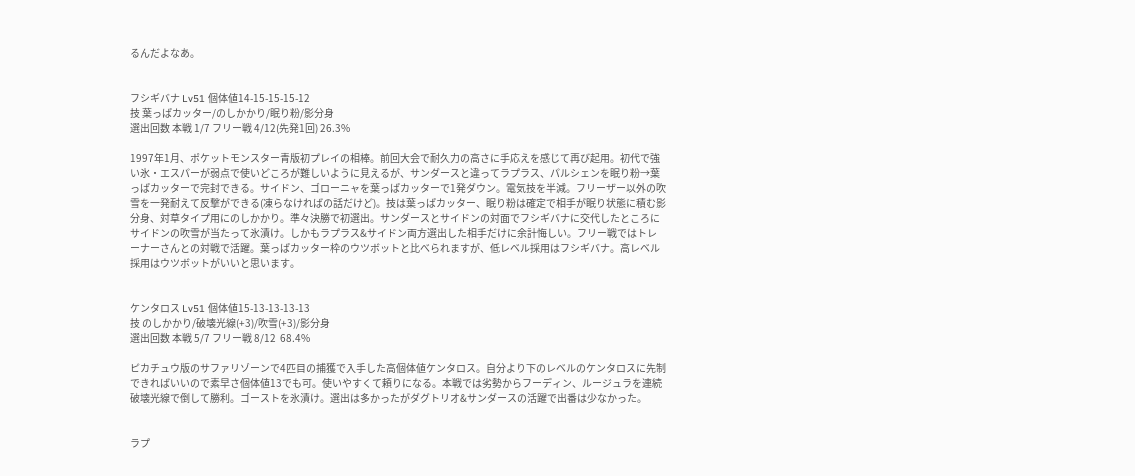るんだよなあ。


フシギバナ Lv51 個体値14-15-15-15-12
技 葉っぱカッター/のしかかり/眠り粉/影分身
選出回数 本戦 1/7 フリー戦 4/12(先発1回) 26.3%

1997年1月、ポケットモンスター青版初プレイの相棒。前回大会で耐久力の高さに手応えを感じて再び起用。初代で強い氷・エスパーが弱点で使いどころが難しいように見えるが、サンダースと違ってラプラス、パルシェンを眠り粉→葉っぱカッターで完封できる。サイドン、ゴローニャを葉っぱカッターで1発ダウン。電気技を半減。フリーザー以外の吹雪を一発耐えて反撃ができる(凍らなければの話だけど)。技は葉っぱカッター、眠り粉は確定で相手が眠り状態に積む影分身、対草タイプ用にのしかかり。準々決勝で初選出。サンダースとサイドンの対面でフシギバナに交代したところにサイドンの吹雪が当たって氷漬け。しかもラプラス&サイドン両方選出した相手だけに余計悔しい。フリー戦ではトレーナーさんとの対戦で活躍。葉っぱカッター枠のウツボットと比べられますが、低レベル採用はフシギバナ。高レベル採用はウツボットがいいと思います。


ケンタロス Lv51 個体値15-13-13-13-13
技 のしかかり/破壊光線(+3)/吹雪(+3)/影分身
選出回数 本戦 5/7 フリー戦 8/12  68.4%

ピカチュウ版のサファリゾーンで4匹目の捕獲で入手した高個体値ケンタロス。自分より下のレベルのケンタロスに先制できればいいので素早さ個体値13でも可。使いやすくて頼りになる。本戦では劣勢からフーディン、ルージュラを連続破壊光線で倒して勝利。ゴーストを氷漬け。選出は多かったがダグトリオ&サンダースの活躍で出番は少なかった。


ラプ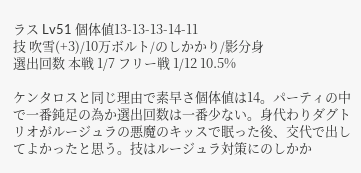ラス Lv51 個体値13-13-13-14-11
技 吹雪(+3)/10万ボルト/のしかかり/影分身
選出回数 本戦 1/7 フリー戦 1/12 10.5%

ケンタロスと同じ理由で素早さ個体値は14。パーティの中で一番鈍足の為か選出回数は一番少ない。身代わりダグトリオがルージュラの悪魔のキッスで眠った後、交代で出してよかったと思う。技はルージュラ対策にのしかか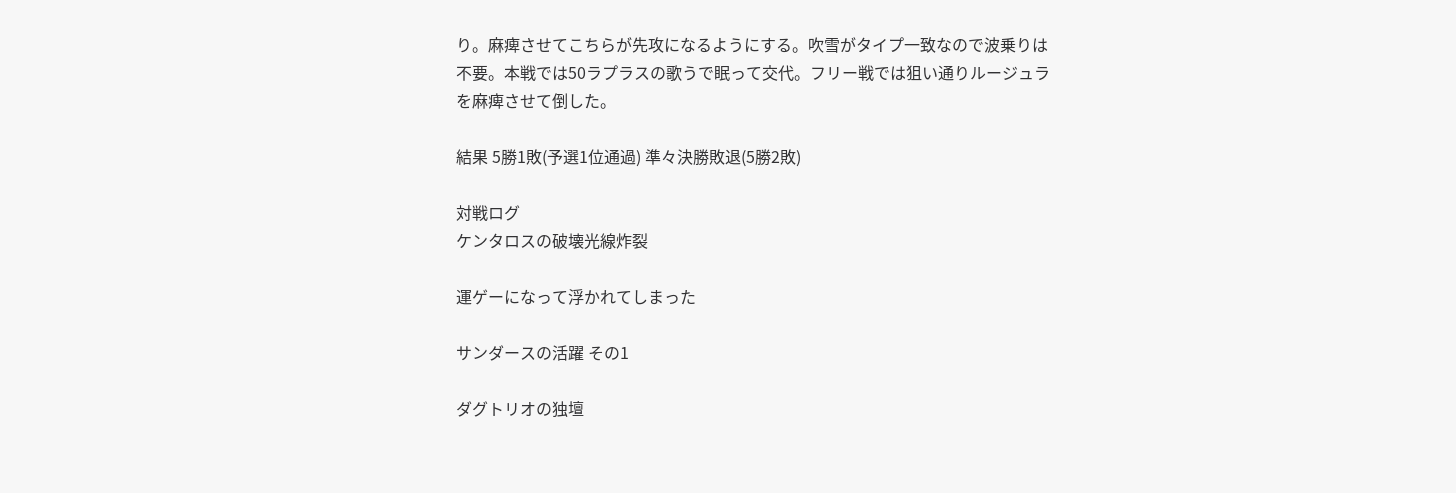り。麻痺させてこちらが先攻になるようにする。吹雪がタイプ一致なので波乗りは不要。本戦では50ラプラスの歌うで眠って交代。フリー戦では狙い通りルージュラを麻痺させて倒した。

結果 5勝1敗(予選1位通過) 準々決勝敗退(5勝2敗)

対戦ログ
ケンタロスの破壊光線炸裂

運ゲーになって浮かれてしまった

サンダースの活躍 その1

ダグトリオの独壇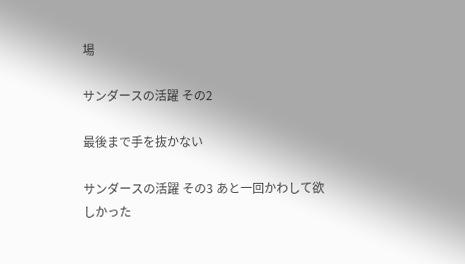場

サンダースの活躍 その2

最後まで手を抜かない

サンダースの活躍 その3 あと一回かわして欲しかった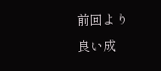前回より良い成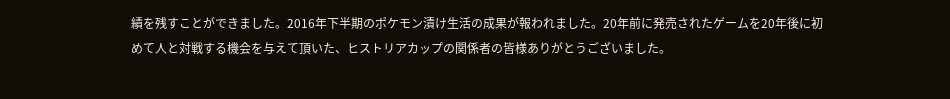績を残すことができました。2016年下半期のポケモン漬け生活の成果が報われました。20年前に発売されたゲームを20年後に初めて人と対戦する機会を与えて頂いた、ヒストリアカップの関係者の皆様ありがとうございました。